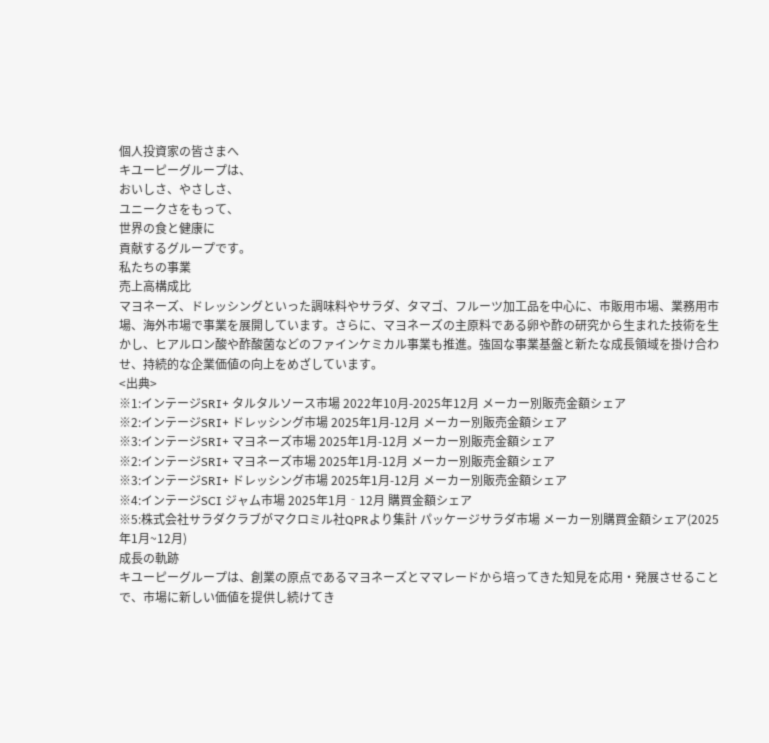個人投資家の皆さまへ
キユーピーグループは、
おいしさ、やさしさ、
ユニークさをもって、
世界の食と健康に
貢献するグループです。
私たちの事業
売上高構成比
マヨネーズ、ドレッシングといった調味料やサラダ、タマゴ、フルーツ加工品を中心に、市販用市場、業務用市場、海外市場で事業を展開しています。さらに、マヨネーズの主原料である卵や酢の研究から生まれた技術を生かし、ヒアルロン酸や酢酸菌などのファインケミカル事業も推進。強固な事業基盤と新たな成長領域を掛け合わせ、持続的な企業価値の向上をめざしています。
<出典>
※1:インテージSRI+ タルタルソース市場 2022年10月-2025年12月 メーカー別販売金額シェア
※2:インテージSRI+ ドレッシング市場 2025年1月-12月 メーカー別販売金額シェア
※3:インテージSRI+ マヨネーズ市場 2025年1月-12月 メーカー別販売金額シェア
※2:インテージSRI+ マヨネーズ市場 2025年1月-12月 メーカー別販売金額シェア
※3:インテージSRI+ ドレッシング市場 2025年1月-12月 メーカー別販売金額シェア
※4:インテージSCI ジャム市場 2025年1月‐12月 購買金額シェア
※5:株式会社サラダクラブがマクロミル社QPRより集計 パッケージサラダ市場 メーカー別購買金額シェア(2025年1月~12月)
成長の軌跡
キユーピーグループは、創業の原点であるマヨネーズとママレードから培ってきた知見を応用・発展させることで、市場に新しい価値を提供し続けてき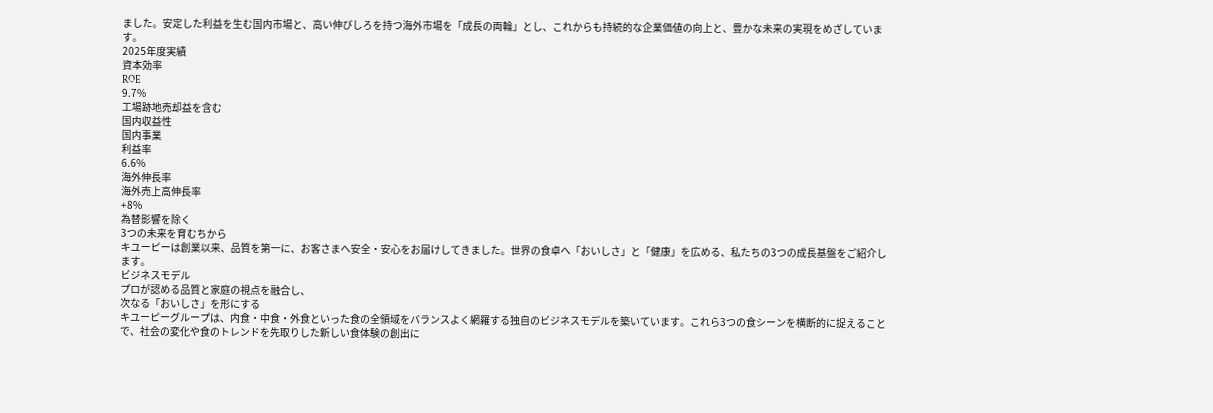ました。安定した利益を生む国内市場と、高い伸びしろを持つ海外市場を「成長の両輪」とし、これからも持続的な企業価値の向上と、豊かな未来の実現をめざしています。
2025年度実績
資本効率
ROE
9.7%
工場跡地売却益を含む
国内収益性
国内事業
利益率
6.6%
海外伸長率
海外売上高伸長率
+8%
為替影響を除く
3つの未来を育むちから
キユーピーは創業以来、品質を第一に、お客さまへ安全・安心をお届けしてきました。世界の食卓へ「おいしさ」と「健康」を広める、私たちの3つの成長基盤をご紹介します。
ビジネスモデル
プロが認める品質と家庭の視点を融合し、
次なる「おいしさ」を形にする
キユーピーグループは、内食・中食・外食といった食の全領域をバランスよく網羅する独自のビジネスモデルを築いています。これら3つの食シーンを横断的に捉えることで、社会の変化や食のトレンドを先取りした新しい食体験の創出に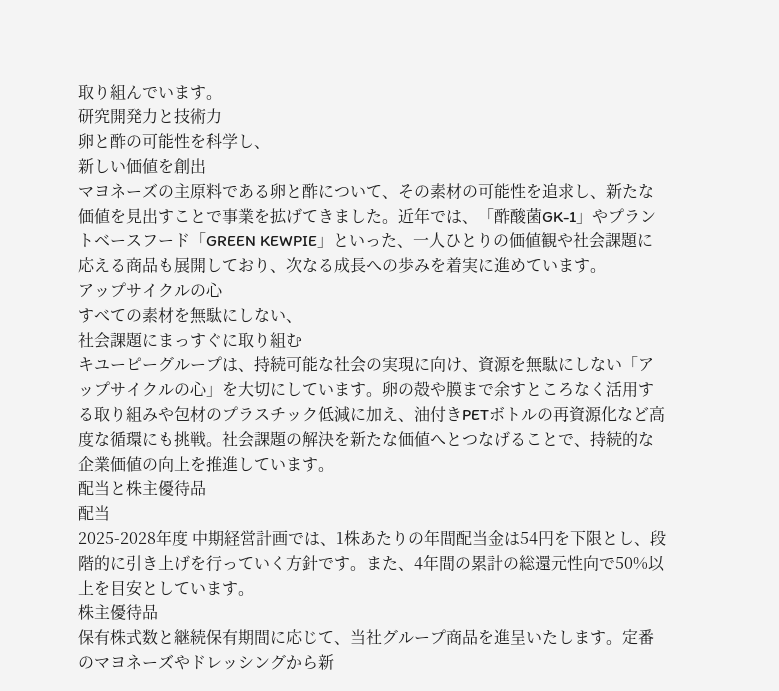取り組んでいます。
研究開発力と技術力
卵と酢の可能性を科学し、
新しい価値を創出
マヨネーズの主原料である卵と酢について、その素材の可能性を追求し、新たな価値を見出すことで事業を拡げてきました。近年では、「酢酸菌GK-1」やプラントベースフード「GREEN KEWPIE」といった、一人ひとりの価値観や社会課題に応える商品も展開しており、次なる成長への歩みを着実に進めています。
アップサイクルの心
すべての素材を無駄にしない、
社会課題にまっすぐに取り組む
キユーピーグループは、持続可能な社会の実現に向け、資源を無駄にしない「アップサイクルの心」を大切にしています。卵の殻や膜まで余すところなく活用する取り組みや包材のプラスチック低減に加え、油付きPETボトルの再資源化など高度な循環にも挑戦。社会課題の解決を新たな価値へとつなげることで、持続的な企業価値の向上を推進しています。
配当と株主優待品
配当
2025-2028年度 中期経営計画では、1株あたりの年間配当金は54円を下限とし、段階的に引き上げを行っていく方針です。また、4年間の累計の総還元性向で50%以上を目安としています。
株主優待品
保有株式数と継続保有期間に応じて、当社グループ商品を進呈いたします。定番のマヨネーズやドレッシングから新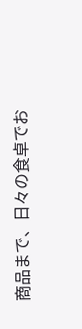商品まで、日々の食卓でお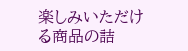楽しみいただける商品の詰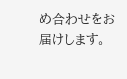め合わせをお届けします。